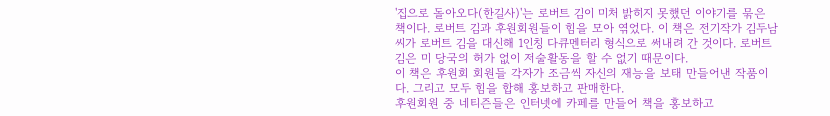'집으로 돌아오다(한길사)'는 로버트 김이 미처 밝히지 못했던 이야기를 묶은 책이다. 로버트 김과 후원회원들이 힘을 모아 엮었다. 이 책은 전기작가 김두남씨가 로버트 김을 대신해 1인칭 다큐멘터리 형식으로 써내려 간 것이다. 로버트 김은 미 당국의 허가 없이 저술활동을 할 수 없기 때문이다.
이 책은 후원회 회원들 각자가 조금씩 자신의 재능을 보태 만들어낸 작품이다. 그리고 모두 힘을 합해 홍보하고 판매한다.
후원회원 중 네티즌들은 인터넷에 카페를 만들어 책을 홍보하고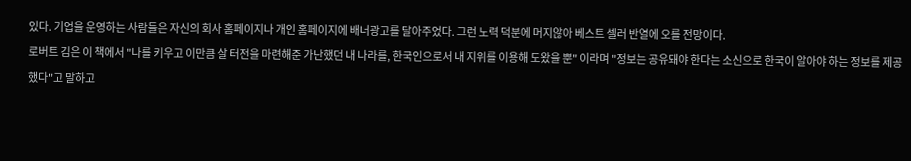있다. 기업을 운영하는 사람들은 자신의 회사 홈페이지나 개인 홈페이지에 배너광고를 달아주었다. 그런 노력 덕분에 머지않아 베스트 셀러 반열에 오를 전망이다.
로버트 김은 이 책에서 "나를 키우고 이만큼 살 터전을 마련해준 가난했던 내 나라를, 한국인으로서 내 지위를 이용해 도왔을 뿐" 이라며 "정보는 공유돼야 한다는 소신으로 한국이 알아야 하는 정보를 제공했다"고 말하고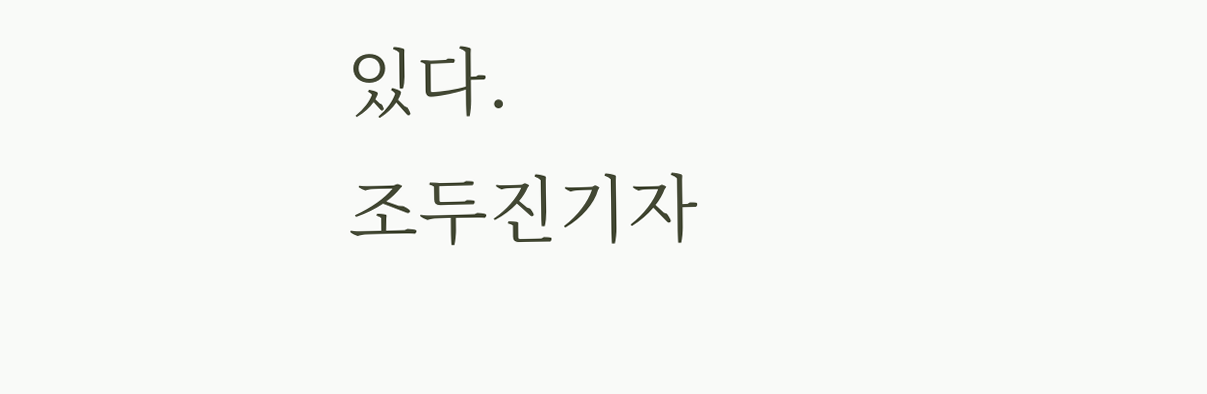있다.
조두진기자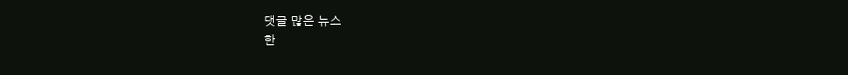댓글 많은 뉴스
한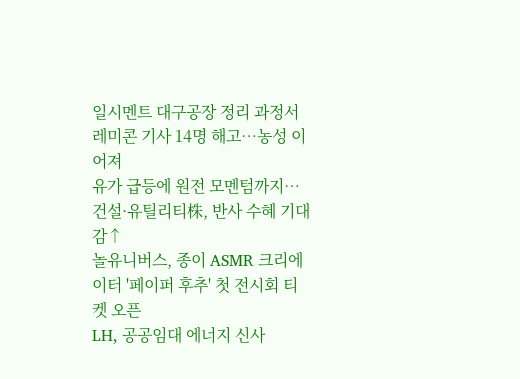일시멘트 대구공장 정리 과정서 레미콘 기사 14명 해고…농성 이어져
유가 급등에 원전 모멘텀까지…건설·유틸리티株, 반사 수혜 기대감↑
놀유니버스, 종이 ASMR 크리에이터 '페이퍼 후추' 첫 전시회 티켓 오픈
LH, 공공임대 에너지 신사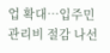업 확대…입주민 관리비 절감 나선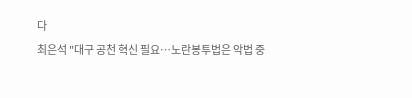다
최은석 "대구 공천 혁신 필요…노란봉투법은 악법 중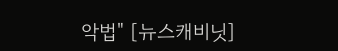악법" [뉴스캐비닛]